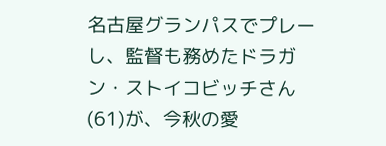名古屋グランパスでプレーし、監督も務めたドラガン・ストイコビッチさん(61)が、今秋の愛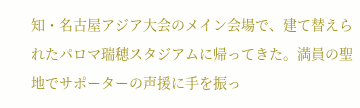知・名古屋アジア大会のメイン会場で、建て替えられたパロマ瑞穂スタジアムに帰ってきた。満員の聖地でサポーターの声援に手を振っ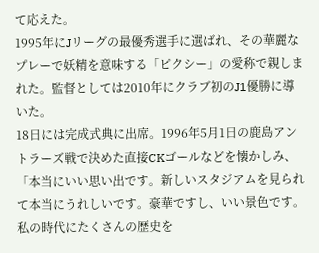て応えた。
1995年にJリーグの最優秀選手に選ばれ、その華麗なプレーで妖精を意味する「ピクシー」の愛称で親しまれた。監督としては2010年にクラブ初のJ1優勝に導いた。
18日には完成式典に出席。1996年5月1日の鹿島アントラーズ戦で決めた直接CKゴールなどを懐かしみ、「本当にいい思い出です。新しいスタジアムを見られて本当にうれしいです。豪華ですし、いい景色です。私の時代にたくさんの歴史を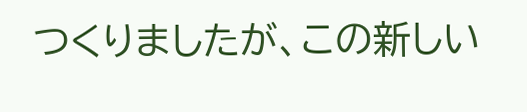つくりましたが、この新しい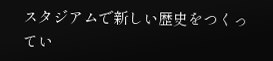スタジアムで新しい歴史をつくってい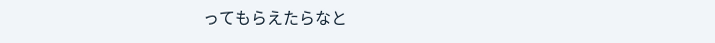ってもらえたらなと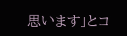思います」とコ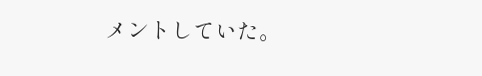メントしていた。